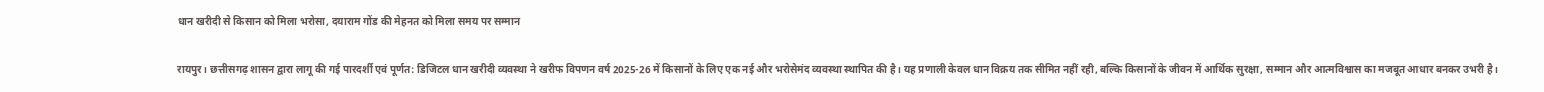धान खरीदी से किसान को मिला भरोसा, दयाराम गोंड की मेहनत को मिला समय पर सम्मान

रायपुर। छत्तीसगढ़ शासन द्वारा लागू की गई पारदर्शी एवं पूर्णत: डिजिटल धान खरीदी व्यवस्था ने खरीफ विपणन वर्ष 2025-26 में किसानों के लिए एक नई और भरोसेमंद व्यवस्था स्थापित की है। यह प्रणाली केवल धान विक्रय तक सीमित नहीं रही, बल्कि किसानों के जीवन में आर्थिक सुरक्षा, सम्मान और आत्मविश्वास का मजबूत आधार बनकर उभरी है।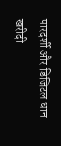पारदर्शी और डिजिटल धान खरीदी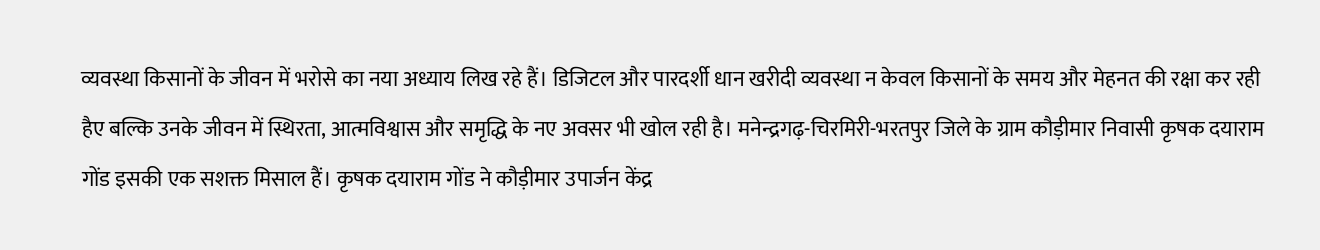व्यवस्था किसानों के जीवन में भरोसे का नया अध्याय लिख रहे हैं। डिजिटल और पारदर्शी धान खरीदी व्यवस्था न केवल किसानों के समय और मेहनत की रक्षा कर रही हैए बल्कि उनके जीवन में स्थिरता, आत्मविश्वास और समृद्धि के नए अवसर भी खोल रही है। मनेन्द्रगढ़-चिरमिरी-भरतपुर जिले के ग्राम कौड़ीमार निवासी कृषक दयाराम गोंड इसकी एक सशक्त मिसाल हैं। कृषक दयाराम गोंड ने कौड़ीमार उपार्जन केंद्र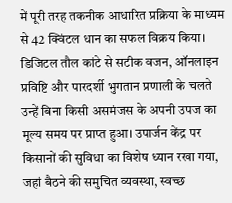में पूरी तरह तकनीक आधारित प्रक्रिया के माध्यम से 42 क्विंटल धान का सफल विक्रय किया। डिजिटल तौल कांटे से सटीक वजन, ऑनलाइन प्रविष्टि और पारदर्शी भुगतान प्रणाली के चलते उन्हें बिना किसी असमंजस के अपनी उपज का मूल्य समय पर प्राप्त हुआ। उपार्जन केंद्र पर किसानों की सुविधा का विशेष ध्यान रखा गया, जहां बैठने की समुचित व्यवस्था, स्वच्छ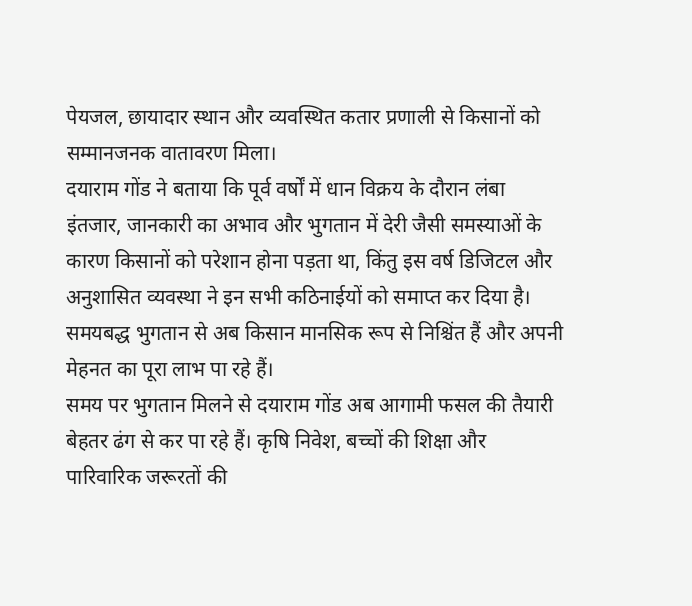पेयजल, छायादार स्थान और व्यवस्थित कतार प्रणाली से किसानों को सम्मानजनक वातावरण मिला।
दयाराम गोंड ने बताया कि पूर्व वर्षों में धान विक्रय के दौरान लंबा इंतजार, जानकारी का अभाव और भुगतान में देरी जैसी समस्याओं के कारण किसानों को परेशान होना पड़ता था, किंतु इस वर्ष डिजिटल और अनुशासित व्यवस्था ने इन सभी कठिनाईयों को समाप्त कर दिया है। समयबद्ध भुगतान से अब किसान मानसिक रूप से निश्चिंत हैं और अपनी मेहनत का पूरा लाभ पा रहे हैं।
समय पर भुगतान मिलने से दयाराम गोंड अब आगामी फसल की तैयारी बेहतर ढंग से कर पा रहे हैं। कृषि निवेश, बच्चों की शिक्षा और पारिवारिक जरूरतों की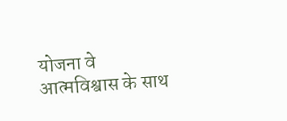योजना वे आत्मविश्वास के साथ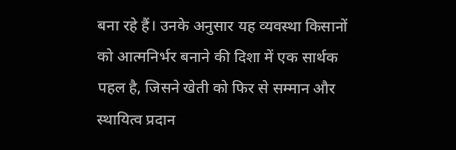बना रहे हैं। उनके अनुसार यह व्यवस्था किसानों को आत्मनिर्भर बनाने की दिशा में एक सार्थक पहल है, जिसने खेती को फिर से सम्मान और स्थायित्व प्रदान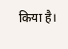किया है।